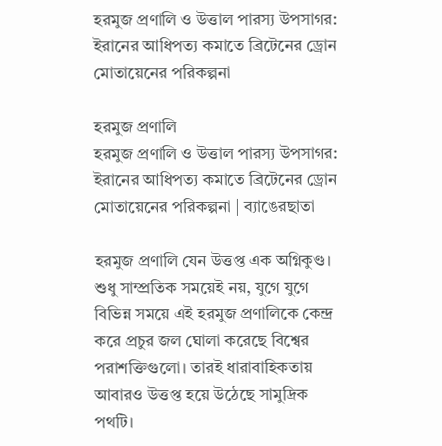হরমুজ প্রণালি ও উত্তাল পারস্য উপসাগর: ইরানের আধিপত্য কমাতে ব্রিটেনের ড্রোন মোতায়েনের পরিকল্পনা

হরমুজ প্রণালি
হরমুজ প্রণালি ও উত্তাল পারস্য উপসাগর: ইরানের আধিপত্য কমাতে ব্রিটেনের ড্রোন মোতায়েনের পরিকল্পনা | ব্যাঙেরছাতা

হরমুজ প্রণালি যেন উত্তপ্ত এক অগ্নিকুণ্ড। শুধু সাম্প্রতিক সময়েই নয়, যুগে যুগে বিভিন্ন সময়ে এই হরমুজ প্রণালিকে কেন্দ্র করে প্রচুর জল ঘোলা করেছে বিশ্বের পরাশক্তিগুলো। তারই ধারাবাহিকতায় আবারও উত্তপ্ত হয়ে উঠেছে সামুদ্রিক পথটি।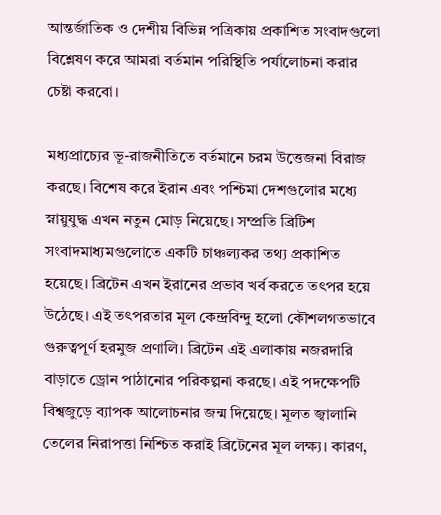আন্তর্জাতিক ও দেশীয় বিভিন্ন পত্রিকায় প্রকাশিত সংবাদগুলো বিশ্লেষণ করে আমরা বর্তমান পরিস্থিতি পর্যালোচনা করার চেষ্টা করবো।

মধ্যপ্রাচ্যের ভূ-রাজনীতিতে বর্তমানে চরম উত্তেজনা বিরাজ করছে। বিশেষ করে ইরান এবং পশ্চিমা দেশগুলোর মধ্যে স্নায়ুযুদ্ধ এখন নতুন মোড় নিয়েছে। সম্প্রতি ব্রিটিশ সংবাদমাধ্যমগুলোতে একটি চাঞ্চল্যকর তথ্য প্রকাশিত হয়েছে। ব্রিটেন এখন ইরানের প্রভাব খর্ব করতে তৎপর হয়ে উঠেছে। এই তৎপরতার মূল কেন্দ্রবিন্দু হলো কৌশলগতভাবে গুরুত্বপূর্ণ হরমুজ প্রণালি। ব্রিটেন এই এলাকায় নজরদারি বাড়াতে ড্রোন পাঠানোর পরিকল্পনা করছে। এই পদক্ষেপটি বিশ্বজুড়ে ব্যাপক আলোচনার জন্ম দিয়েছে। মূলত জ্বালানি তেলের নিরাপত্তা নিশ্চিত করাই ব্রিটেনের মূল লক্ষ্য। কারণ,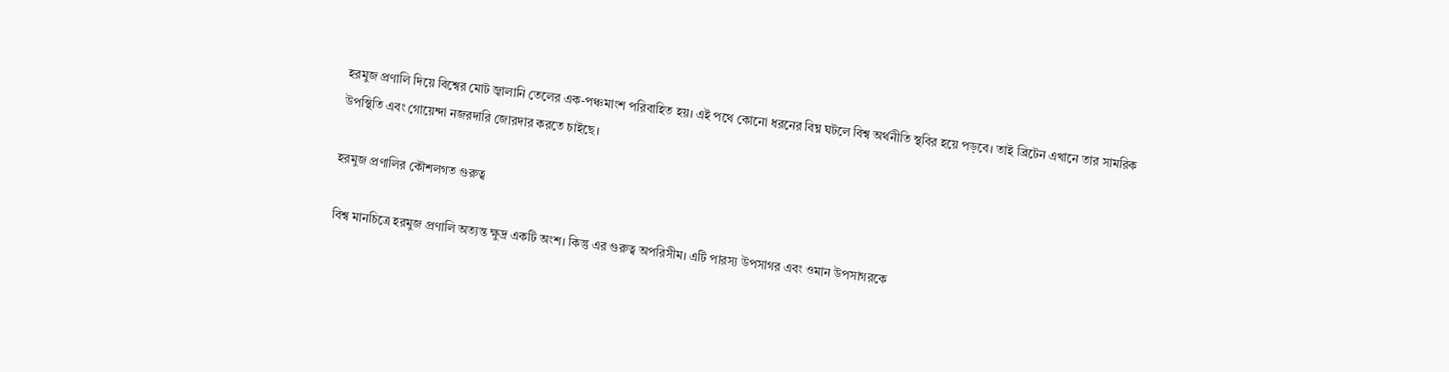হরমুজ প্রণালি দিয়ে বিশ্বের মোট জ্বালানি তেলের এক-পঞ্চমাংশ পরিবাহিত হয়। এই পথে কোনো ধরনের বিঘ্ন ঘটলে বিশ্ব অর্থনীতি স্থবির হয়ে পড়বে। তাই ব্রিটেন এখানে তার সামরিক উপস্থিতি এবং গোয়েন্দা নজরদারি জোরদার করতে চাইছে।

হরমুজ প্রণালির কৌশলগত গুরুত্ব

বিশ্ব মানচিত্রে হরমুজ প্রণালি অত্যন্ত ক্ষুদ্র একটি অংশ। কিন্তু এর গুরুত্ব অপরিসীম। এটি পারস্য উপসাগর এবং ওমান উপসাগরকে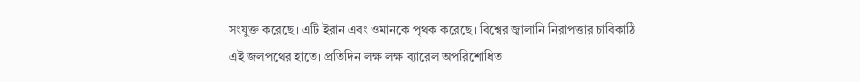সংযুক্ত করেছে। এটি ইরান এবং ওমানকে পৃথক করেছে। বিশ্বের জ্বালানি নিরাপত্তার চাবিকাঠি এই জলপথের হাতে। প্রতিদিন লক্ষ লক্ষ ব্যারেল অপরিশোধিত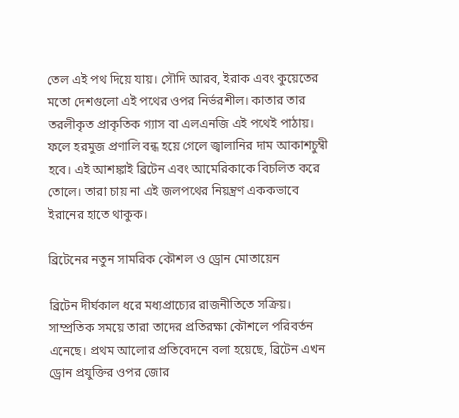তেল এই পথ দিয়ে যায়। সৌদি আরব, ইরাক এবং কুয়েতের মতো দেশগুলো এই পথের ওপর নির্ভরশীল। কাতার তার তরলীকৃত প্রাকৃতিক গ্যাস বা এলএনজি এই পথেই পাঠায়। ফলে হরমুজ প্রণালি বন্ধ হয়ে গেলে জ্বালানির দাম আকাশচুম্বী হবে। এই আশঙ্কাই ব্রিটেন এবং আমেরিকাকে বিচলিত করে তোলে। তারা চায় না এই জলপথের নিয়ন্ত্রণ এককভাবে ইরানের হাতে থাকুক।

ব্রিটেনের নতুন সামরিক কৌশল ও ড্রোন মোতায়েন

ব্রিটেন দীর্ঘকাল ধরে মধ্যপ্রাচ্যের রাজনীতিতে সক্রিয়। সাম্প্রতিক সময়ে তারা তাদের প্রতিরক্ষা কৌশলে পরিবর্তন এনেছে। প্রথম আলোর প্রতিবেদনে বলা হয়েছে, ব্রিটেন এখন ড্রোন প্রযুক্তির ওপর জোর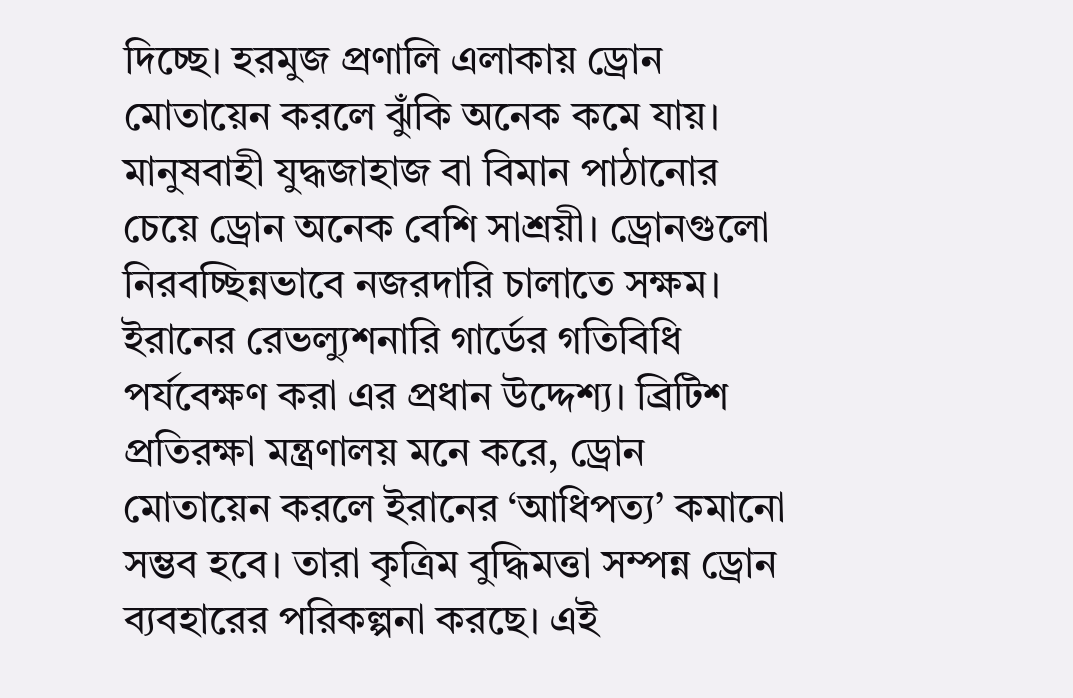দিচ্ছে। হরমুজ প্রণালি এলাকায় ড্রোন মোতায়েন করলে ঝুঁকি অনেক কমে যায়। মানুষবাহী যুদ্ধজাহাজ বা বিমান পাঠানোর চেয়ে ড্রোন অনেক বেশি সাশ্রয়ী। ড্রোনগুলো নিরবচ্ছিন্নভাবে নজরদারি চালাতে সক্ষম। ইরানের রেভল্যুশনারি গার্ডের গতিবিধি পর্যবেক্ষণ করা এর প্রধান উদ্দেশ্য। ব্রিটিশ প্রতিরক্ষা মন্ত্রণালয় মনে করে, ড্রোন মোতায়েন করলে ইরানের ‘আধিপত্য’ কমানো সম্ভব হবে। তারা কৃত্রিম বুদ্ধিমত্তা সম্পন্ন ড্রোন ব্যবহারের পরিকল্পনা করছে। এই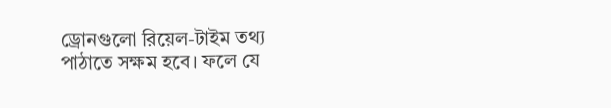ড্রোনগুলো রিয়েল-টাইম তথ্য পাঠাতে সক্ষম হবে। ফলে যে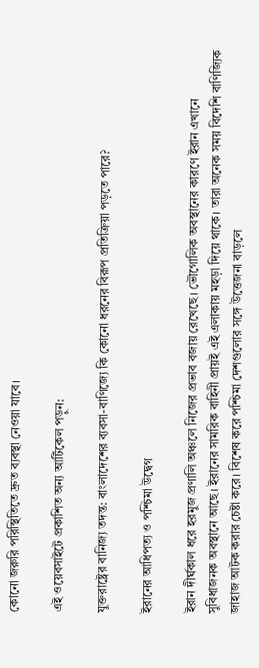কোনো জরুরি পরিস্থিতিতে দ্রুত ব্যবস্থা নেওয়া যাবে।

এই ওয়েবসাইটে প্রকাশিত অন্য আর্টিকেল পড়ুন:

যুক্তরাষ্ট্রের বানিজ্য তদন্ত: বাংলাদেশের ব্যবসা-বাণিজ্যে কি কোনো ধরনের বিরূপ প্রতিক্রিয়া পড়তে পারে?

ইরানের আধিপত্য ও পশ্চিমা উদ্বেগ

ইরান দীর্ঘকাল ধরে হরমুজ প্রণালি অঞ্চলে নিজের প্রভাব বজায় রেখেছে। ভৌগোলিক অবস্থানের কারণে ইরান এখানে সুবিধাজনক অবস্থানে আছে। ইরানের সামরিক বাহিনী প্রায়ই এই এলাকায় মহড়া দিয়ে থাকে। তারা অনেক সময় বিদেশি বাণিজ্যিক জাহাজ আটক করার চেষ্টা করে। বিশেষ করে পশ্চিমা দেশগুলোর সঙ্গে উত্তেজনা বাড়লে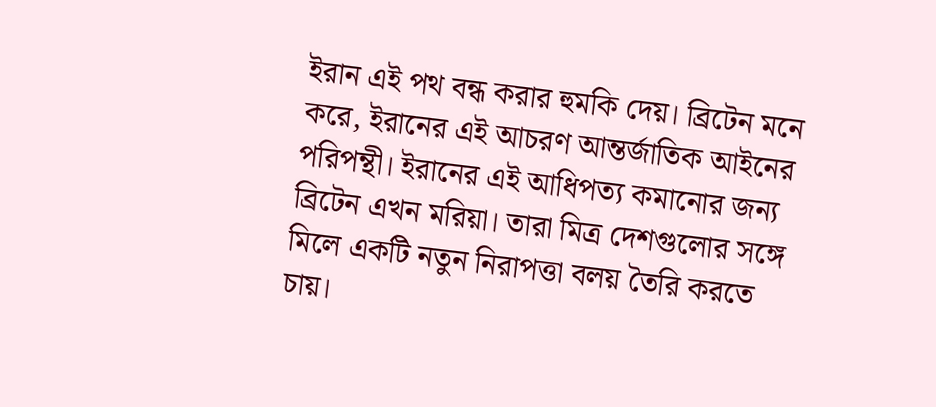ইরান এই পথ বন্ধ করার হুমকি দেয়। ব্রিটেন মনে করে, ইরানের এই আচরণ আন্তর্জাতিক আইনের পরিপন্থী। ইরানের এই আধিপত্য কমানোর জন্য ব্রিটেন এখন মরিয়া। তারা মিত্র দেশগুলোর সঙ্গে মিলে একটি নতুন নিরাপত্তা বলয় তৈরি করতে চায়।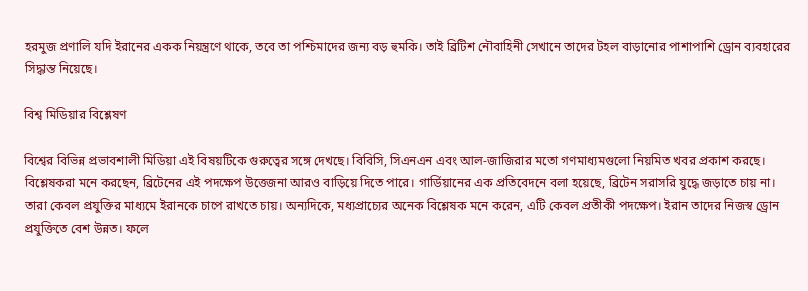হরমুজ প্রণালি যদি ইরানের একক নিয়ন্ত্রণে থাকে, তবে তা পশ্চিমাদের জন্য বড় হুমকি। তাই ব্রিটিশ নৌবাহিনী সেখানে তাদের টহল বাড়ানোর পাশাপাশি ড্রোন ব্যবহারের সিদ্ধান্ত নিয়েছে।

বিশ্ব মিডিয়ার বিশ্লেষণ

বিশ্বের বিভিন্ন প্রভাবশালী মিডিয়া এই বিষয়টিকে গুরুত্বের সঙ্গে দেখছে। বিবিসি, সিএনএন এবং আল-জাজিরার মতো গণমাধ্যমগুলো নিয়মিত খবর প্রকাশ করছে। বিশ্লেষকরা মনে করছেন, ব্রিটেনের এই পদক্ষেপ উত্তেজনা আরও বাড়িয়ে দিতে পারে। গার্ডিয়ানের এক প্রতিবেদনে বলা হয়েছে, ব্রিটেন সরাসরি যুদ্ধে জড়াতে চায় না। তারা কেবল প্রযুক্তির মাধ্যমে ইরানকে চাপে রাখতে চায়। অন্যদিকে, মধ্যপ্রাচ্যের অনেক বিশ্লেষক মনে করেন, এটি কেবল প্রতীকী পদক্ষেপ। ইরান তাদের নিজস্ব ড্রোন প্রযুক্তিতে বেশ উন্নত। ফলে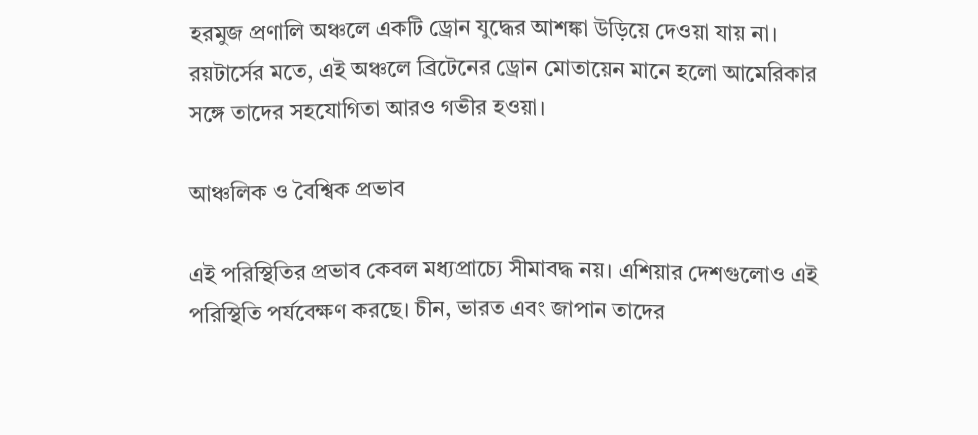হরমুজ প্রণালি অঞ্চলে একটি ড্রোন যুদ্ধের আশঙ্কা উড়িয়ে দেওয়া যায় না। রয়টার্সের মতে, এই অঞ্চলে ব্রিটেনের ড্রোন মোতায়েন মানে হলো আমেরিকার সঙ্গে তাদের সহযোগিতা আরও গভীর হওয়া।

আঞ্চলিক ও বৈশ্বিক প্রভাব

এই পরিস্থিতির প্রভাব কেবল মধ্যপ্রাচ্যে সীমাবদ্ধ নয়। এশিয়ার দেশগুলোও এই পরিস্থিতি পর্যবেক্ষণ করছে। চীন, ভারত এবং জাপান তাদের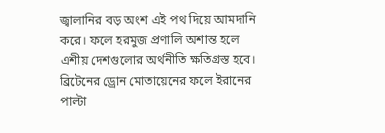জ্বালানির বড় অংশ এই পথ দিয়ে আমদানি করে। ফলে হরমুজ প্রণালি অশান্ত হলে এশীয় দেশগুলোর অর্থনীতি ক্ষতিগ্রস্ত হবে। ব্রিটেনের ড্রোন মোতায়েনের ফলে ইরানের পাল্টা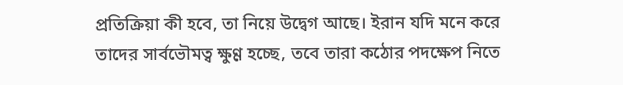প্রতিক্রিয়া কী হবে, তা নিয়ে উদ্বেগ আছে। ইরান যদি মনে করে তাদের সার্বভৌমত্ব ক্ষুণ্ণ হচ্ছে, তবে তারা কঠোর পদক্ষেপ নিতে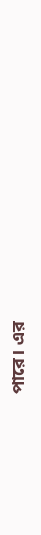পারে। এর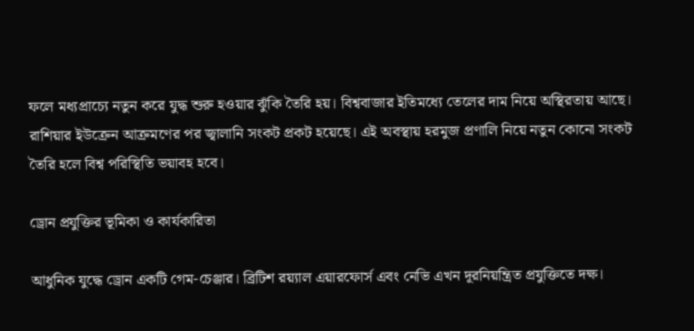ফলে মধ্যপ্রাচ্যে নতুন করে যুদ্ধ শুরু হওয়ার ঝুঁকি তৈরি হয়। বিশ্ববাজার ইতিমধ্যে তেলের দাম নিয়ে অস্থিরতায় আছে। রাশিয়ার ইউক্রেন আক্রমণের পর জ্বালানি সংকট প্রকট হয়েছে। এই অবস্থায় হরমুজ প্রণালি নিয়ে নতুন কোনো সংকট তৈরি হলে বিশ্ব পরিস্থিতি ভয়াবহ হবে।

ড্রোন প্রযুক্তির ভূমিকা ও কার্যকারিতা

আধুনিক যুদ্ধে ড্রোন একটি গেম-চেঞ্জার। ব্রিটিশ রয়্যাল এয়ারফোর্স এবং নেভি এখন দূরনিয়ন্ত্রিত প্রযুক্তিতে দক্ষ।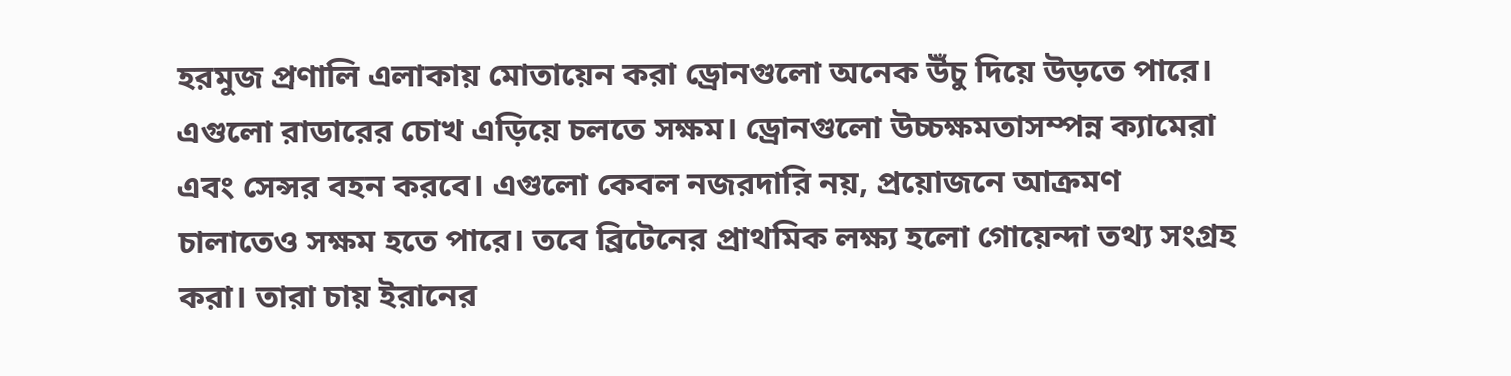হরমুজ প্রণালি এলাকায় মোতায়েন করা ড্রোনগুলো অনেক উঁচু দিয়ে উড়তে পারে। এগুলো রাডারের চোখ এড়িয়ে চলতে সক্ষম। ড্রোনগুলো উচ্চক্ষমতাসম্পন্ন ক্যামেরা এবং সেন্সর বহন করবে। এগুলো কেবল নজরদারি নয়, প্রয়োজনে আক্রমণ চালাতেও সক্ষম হতে পারে। তবে ব্রিটেনের প্রাথমিক লক্ষ্য হলো গোয়েন্দা তথ্য সংগ্রহ করা। তারা চায় ইরানের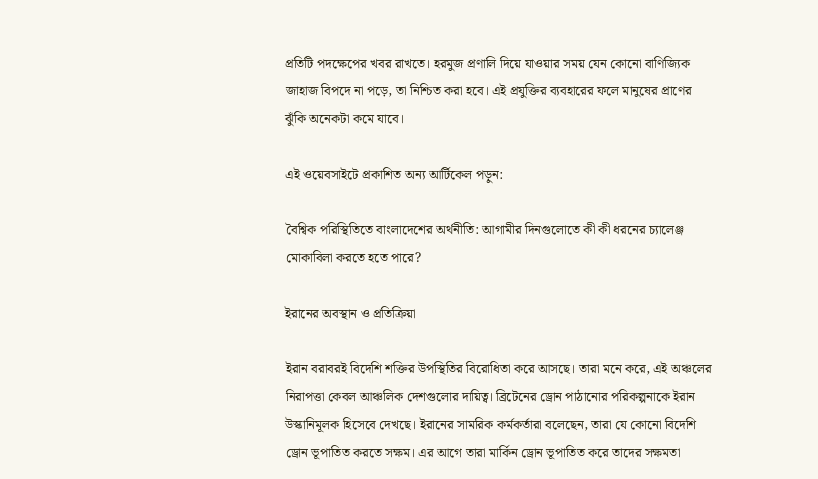প্রতিটি পদক্ষেপের খবর রাখতে। হরমুজ প্রণালি দিয়ে যাওয়ার সময় যেন কোনো বাণিজ্যিক জাহাজ বিপদে না পড়ে, তা নিশ্চিত করা হবে। এই প্রযুক্তির ব্যবহারের ফলে মানুষের প্রাণের ঝুঁকি অনেকটা কমে যাবে।

এই ওয়েবসাইটে প্রকাশিত অন্য আর্টিকেল পড়ুন:

বৈশ্বিক পরিস্থিতিতে বাংলাদেশের অর্থনীতি: আগামীর দিনগুলোতে কী কী ধরনের চ্যালেঞ্জ মোকাবিলা করতে হতে পারে?

ইরানের অবস্থান ও প্রতিক্রিয়া

ইরান বরাবরই বিদেশি শক্তির উপস্থিতির বিরোধিতা করে আসছে। তারা মনে করে, এই অঞ্চলের নিরাপত্তা কেবল আঞ্চলিক দেশগুলোর দায়িত্ব। ব্রিটেনের ড্রোন পাঠানোর পরিকল্পনাকে ইরান উস্কানিমূলক হিসেবে দেখছে। ইরানের সামরিক কর্মকর্তারা বলেছেন, তারা যে কোনো বিদেশি ড্রোন ভূপাতিত করতে সক্ষম। এর আগে তারা মার্কিন ড্রোন ভূপাতিত করে তাদের সক্ষমতা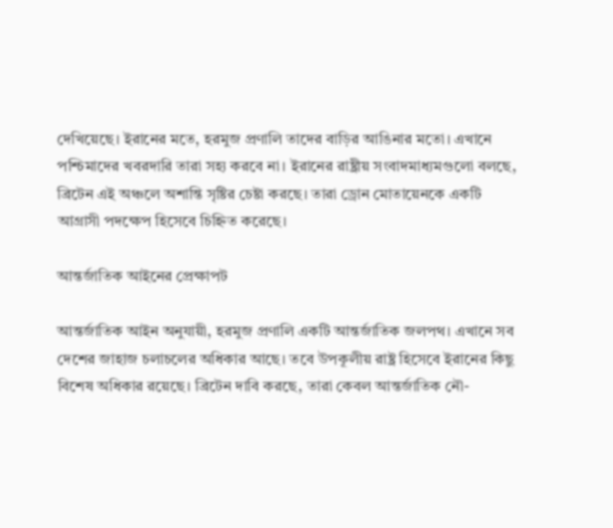দেখিয়েছে। ইরানের মতে, হরমুজ প্রণালি তাদের বাড়ির আঙিনার মতো। এখানে পশ্চিমাদের খবরদারি তারা সহ্য করবে না। ইরানের রাষ্ট্রীয় সংবাদমাধ্যমগুলো বলছে, ব্রিটেন এই অঞ্চলে অশান্তি সৃষ্টির চেষ্টা করছে। তারা ড্রোন মোতায়েনকে একটি আগ্রাসী পদক্ষেপ হিসেবে চিহ্নিত করেছে।

আন্তর্জাতিক আইনের প্রেক্ষাপট

আন্তর্জাতিক আইন অনুযায়ী, হরমুজ প্রণালি একটি আন্তর্জাতিক জলপথ। এখানে সব দেশের জাহাজ চলাচলের অধিকার আছে। তবে উপকূলীয় রাষ্ট্র হিসেবে ইরানের কিছু বিশেষ অধিকার রয়েছে। ব্রিটেন দাবি করছে, তারা কেবল আন্তর্জাতিক নৌ-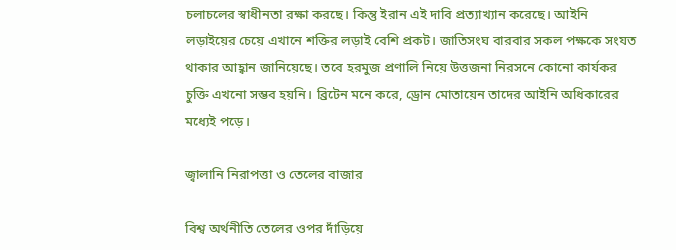চলাচলের স্বাধীনতা রক্ষা করছে। কিন্তু ইরান এই দাবি প্রত্যাখ্যান করেছে। আইনি লড়াইয়ের চেয়ে এখানে শক্তির লড়াই বেশি প্রকট। জাতিসংঘ বারবার সকল পক্ষকে সংযত থাকার আহ্বান জানিয়েছে। তবে হরমুজ প্রণালি নিয়ে উত্তজনা নিরসনে কোনো কার্যকর চুক্তি এখনো সম্ভব হয়নি। ব্রিটেন মনে করে, ড্রোন মোতায়েন তাদের আইনি অধিকারের মধ্যেই পড়ে।

জ্বালানি নিরাপত্তা ও তেলের বাজার

বিশ্ব অর্থনীতি তেলের ওপর দাঁড়িয়ে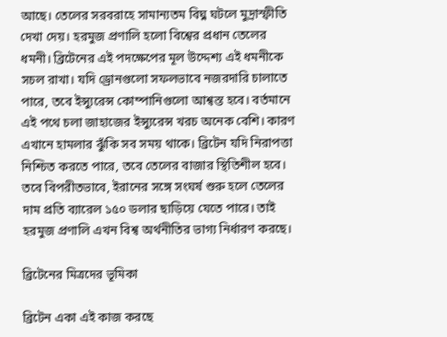আছে। তেলের সরবরাহে সামান্যতম বিঘ্ন ঘটলে মুদ্রাস্ফীতি দেখা দেয়। হরমুজ প্রণালি হলো বিশ্বের প্রধান তেলের ধমনী। ব্রিটেনের এই পদক্ষেপের মূল উদ্দেশ্য এই ধমনীকে সচল রাখা। যদি ড্রোনগুলো সফলভাবে নজরদারি চালাতে পারে, তবে ইন্স্যুরেন্স কোম্পানিগুলো আশ্বস্ত হবে। বর্তমানে এই পথে চলা জাহাজের ইন্স্যুরেন্স খরচ অনেক বেশি। কারণ এখানে হামলার ঝুঁকি সব সময় থাকে। ব্রিটেন যদি নিরাপত্তা নিশ্চিত করতে পারে, তবে তেলের বাজার স্থিতিশীল হবে। তবে বিপরীতভাবে, ইরানের সঙ্গে সংঘর্ষ শুরু হলে তেলের দাম প্রতি ব্যারেল ১৫০ ডলার ছাড়িয়ে যেতে পারে। তাই হরমুজ প্রণালি এখন বিশ্ব অর্থনীতির ভাগ্য নির্ধারণ করছে।

ব্রিটেনের মিত্রদের ভূমিকা

ব্রিটেন একা এই কাজ করছে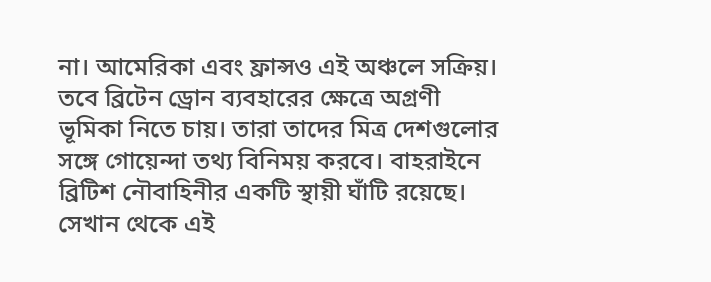না। আমেরিকা এবং ফ্রান্সও এই অঞ্চলে সক্রিয়। তবে ব্রিটেন ড্রোন ব্যবহারের ক্ষেত্রে অগ্রণী ভূমিকা নিতে চায়। তারা তাদের মিত্র দেশগুলোর সঙ্গে গোয়েন্দা তথ্য বিনিময় করবে। বাহরাইনে ব্রিটিশ নৌবাহিনীর একটি স্থায়ী ঘাঁটি রয়েছে। সেখান থেকে এই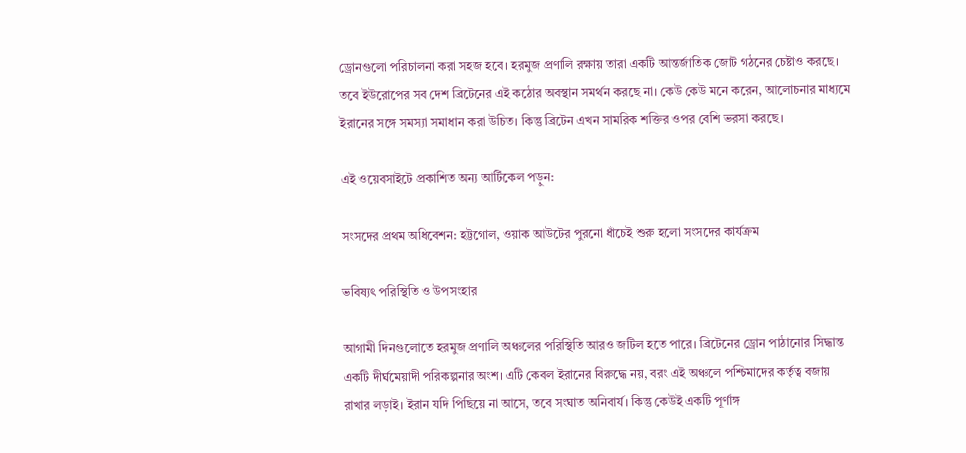ড্রোনগুলো পরিচালনা করা সহজ হবে। হরমুজ প্রণালি রক্ষায় তারা একটি আন্তর্জাতিক জোট গঠনের চেষ্টাও করছে। তবে ইউরোপের সব দেশ ব্রিটেনের এই কঠোর অবস্থান সমর্থন করছে না। কেউ কেউ মনে করেন, আলোচনার মাধ্যমে ইরানের সঙ্গে সমস্যা সমাধান করা উচিত। কিন্তু ব্রিটেন এখন সামরিক শক্তির ওপর বেশি ভরসা করছে।

এই ওয়েবসাইটে প্রকাশিত অন্য আর্টিকেল পড়ুন:

সংসদের প্রথম অধিবেশন: হট্টগোল, ওয়াক আউটের পুরনো ধাঁচেই শুরু হলো সংসদের কার্যক্রম

ভবিষ্যৎ পরিস্থিতি ও উপসংহার

আগামী দিনগুলোতে হরমুজ প্রণালি অঞ্চলের পরিস্থিতি আরও জটিল হতে পারে। ব্রিটেনের ড্রোন পাঠানোর সিদ্ধান্ত একটি দীর্ঘমেয়াদী পরিকল্পনার অংশ। এটি কেবল ইরানের বিরুদ্ধে নয়, বরং এই অঞ্চলে পশ্চিমাদের কর্তৃত্ব বজায় রাখার লড়াই। ইরান যদি পিছিয়ে না আসে, তবে সংঘাত অনিবার্য। কিন্তু কেউই একটি পূর্ণাঙ্গ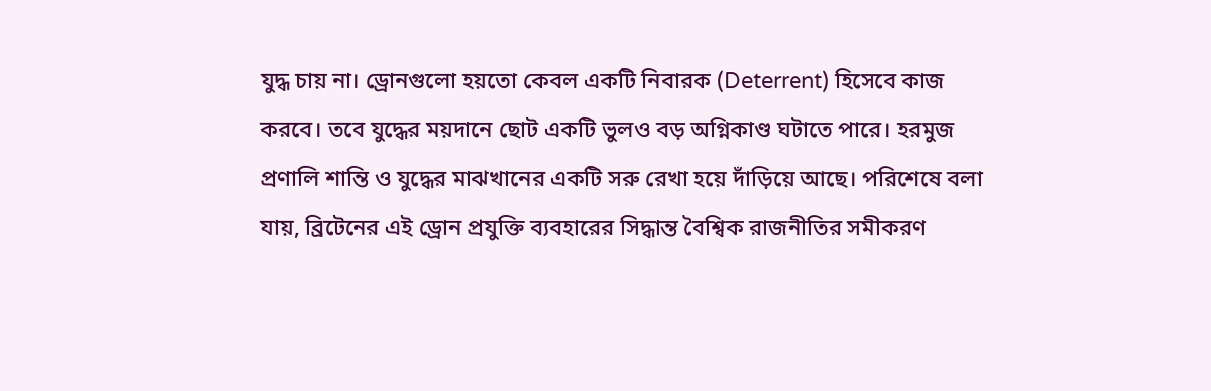যুদ্ধ চায় না। ড্রোনগুলো হয়তো কেবল একটি নিবারক (Deterrent) হিসেবে কাজ করবে। তবে যুদ্ধের ময়দানে ছোট একটি ভুলও বড় অগ্নিকাণ্ড ঘটাতে পারে। হরমুজ প্রণালি শান্তি ও যুদ্ধের মাঝখানের একটি সরু রেখা হয়ে দাঁড়িয়ে আছে। পরিশেষে বলা যায়, ব্রিটেনের এই ড্রোন প্রযুক্তি ব্যবহারের সিদ্ধান্ত বৈশ্বিক রাজনীতির সমীকরণ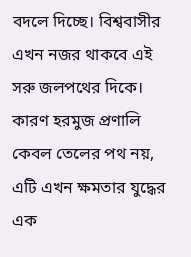বদলে দিচ্ছে। বিশ্ববাসীর এখন নজর থাকবে এই সরু জলপথের দিকে। কারণ হরমুজ প্রণালি কেবল তেলের পথ নয়, এটি এখন ক্ষমতার যুদ্ধের এক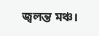জ্বলন্ত মঞ্চ।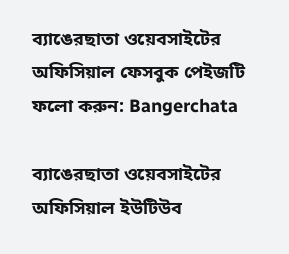ব্যাঙেরছাতা ওয়েবসাইটের অফিসিয়াল ফেসবুক পেইজটি ফলো করুন: Bangerchata

ব্যাঙেরছাতা ওয়েবসাইটের অফিসিয়াল ইউটিউব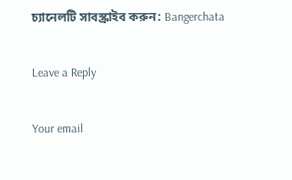চ্যানেলটি সাবস্ক্রাইব করুন: Bangerchata

Leave a Reply

Your email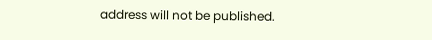address will not be published.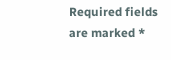Required fields are marked *